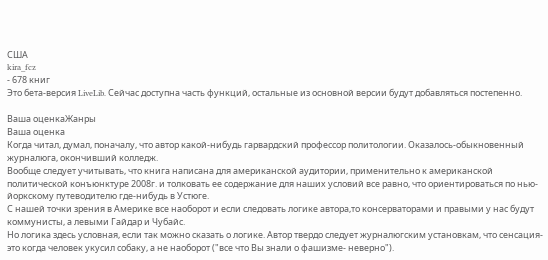США
kira_fcz
- 678 книг
Это бета-версия LiveLib. Сейчас доступна часть функций, остальные из основной версии будут добавляться постепенно.

Ваша оценкаЖанры
Ваша оценка
Когда читал, думал, поначалу, что автор какой-нибудь гарвардский профессор политологии. Оказалось-обыкновенный журналюга, окончивший колледж.
Вообще следует учитывать, что книга написана для американской аудитории, применительно к американской политической конъюнктуре 2008г. и толковать ее содержание для наших условий все равно, что ориентироваться по нью-йоркскому путеводителю где-нибудь в Устюге.
С нашей точки зрения в Америке все наоборот и если следовать логике автора,то консерваторами и правыми у нас будут коммунисты, а левыми Гайдар и Чубайс.
Но логика здесь условная, если так можно сказать о логике. Автор твердо следует журналюгским установкам, что сенсация-это когда человек укусил собаку, а не наоборот ("все что Вы знали о фашизме- неверно").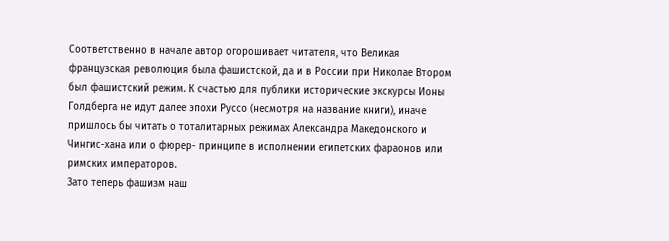Соответственно в начале автор огорошивает читателя, что Великая французская революция была фашистской, да и в России при Николае Втором был фашистский режим. К счастью для публики исторические экскурсы Ионы Голдберга не идут далее эпохи Руссо (несмотря на название книги), иначе пришлось бы читать о тоталитарных режимах Александра Македонского и Чингис-хана или о фюрер- принципе в исполнении египетских фараонов или римских императоров.
Зато теперь фашизм наш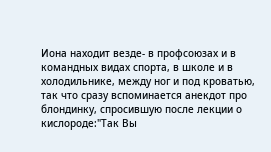Иона находит везде- в профсоюзах и в командных видах спорта, в школе и в холодильнике, между ног и под кроватью, так что сразу вспоминается анекдот про блондинку, спросившую после лекции о кислороде:"Так Вы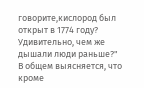говорите,кислород был открыт в 1774 году? Удивительно, чем же дышали люди раньше?"
В общем выясняется, что кроме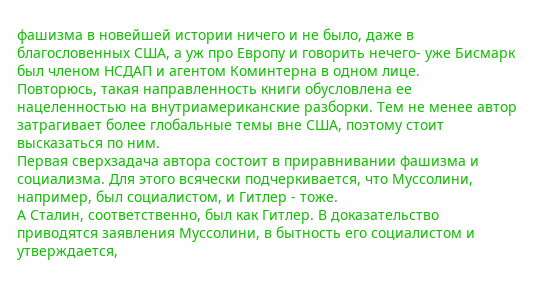фашизма в новейшей истории ничего и не было, даже в благословенных США, а уж про Европу и говорить нечего- уже Бисмарк был членом НСДАП и агентом Коминтерна в одном лице.
Повторюсь, такая направленность книги обусловлена ее нацеленностью на внутриамериканские разборки. Тем не менее автор затрагивает более глобальные темы вне США, поэтому стоит высказаться по ним.
Первая сверхзадача автора состоит в приравнивании фашизма и социализма. Для этого всячески подчеркивается, что Муссолини, например, был социалистом, и Гитлер - тоже.
А Сталин, соответственно, был как Гитлер. В доказательство приводятся заявления Муссолини, в бытность его социалистом и утверждается,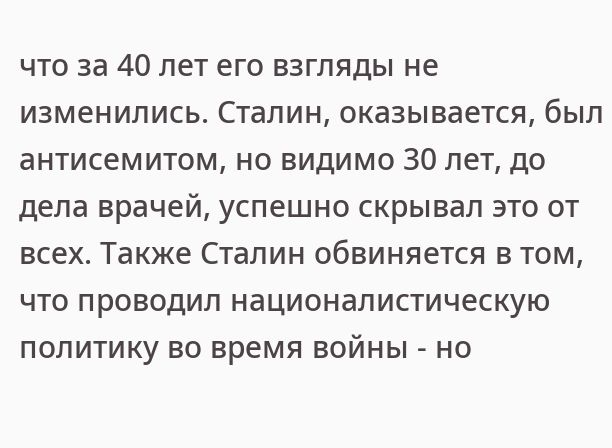что за 40 лет его взгляды не изменились. Сталин, оказывается, был антисемитом, но видимо 30 лет, до дела врачей, успешно скрывал это от всех. Также Сталин обвиняется в том, что проводил националистическую политику во время войны - но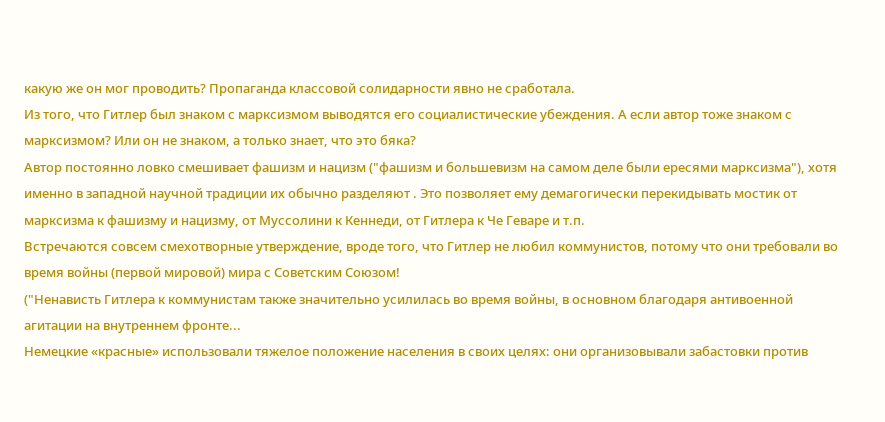какую же он мог проводить? Пропаганда классовой солидарности явно не сработала.
Из того, что Гитлер был знаком с марксизмом выводятся его социалистические убеждения. А если автор тоже знаком с марксизмом? Или он не знаком, а только знает, что это бяка?
Автор постоянно ловко смешивает фашизм и нацизм ("фашизм и большевизм на самом деле были ересями марксизма"), хотя именно в западной научной традиции их обычно разделяют . Это позволяет ему демагогически перекидывать мостик от марксизма к фашизму и нацизму, от Муссолини к Кеннеди, от Гитлера к Че Геваре и т.п.
Встречаются совсем смехотворные утверждение, вроде того, что Гитлер не любил коммунистов, потому что они требовали во время войны (первой мировой) мира с Советским Союзом!
("Ненависть Гитлера к коммунистам также значительно усилилась во время войны, в основном благодаря антивоенной агитации на внутреннем фронте...
Немецкие «красные» использовали тяжелое положение населения в своих целях: они организовывали забастовки против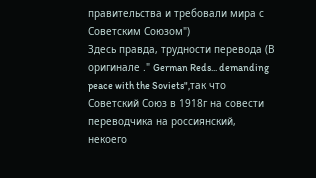правительства и требовали мира с Советским Союзом")
Здесь правда, трудности перевода (В оригинале ." German Reds... demanding peace with the Soviets",так что Советский Союз в 1918г на совести переводчика на россиянский, некоего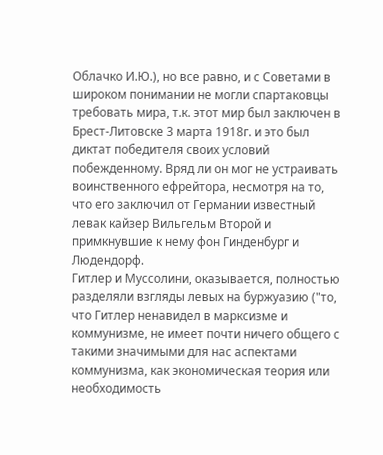Облачко И.Ю.), но все равно, и с Советами в широком понимании не могли спартаковцы требовать мира, т.к. этот мир был заключен в Брест-Литовске 3 марта 1918г. и это был диктат победителя своих условий побежденному. Вряд ли он мог не устраивать воинственного ефрейтора, несмотря на то, что его заключил от Германии известный левак кайзер Вильгельм Второй и примкнувшие к нему фон Гинденбург и Людендорф.
Гитлер и Муссолини, оказывается, полностью разделяли взгляды левых на буржуазию ("то, что Гитлер ненавидел в марксизме и коммунизме, не имеет почти ничего общего с такими значимыми для нас аспектами коммунизма, как экономическая теория или необходимость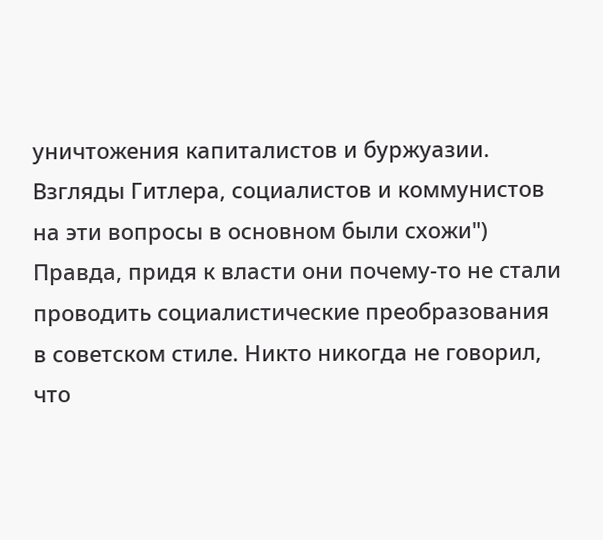уничтожения капиталистов и буржуазии. Взгляды Гитлера, социалистов и коммунистов на эти вопросы в основном были схожи")
Правда, придя к власти они почему-то не стали проводить социалистические преобразования в советском стиле. Никто никогда не говорил, что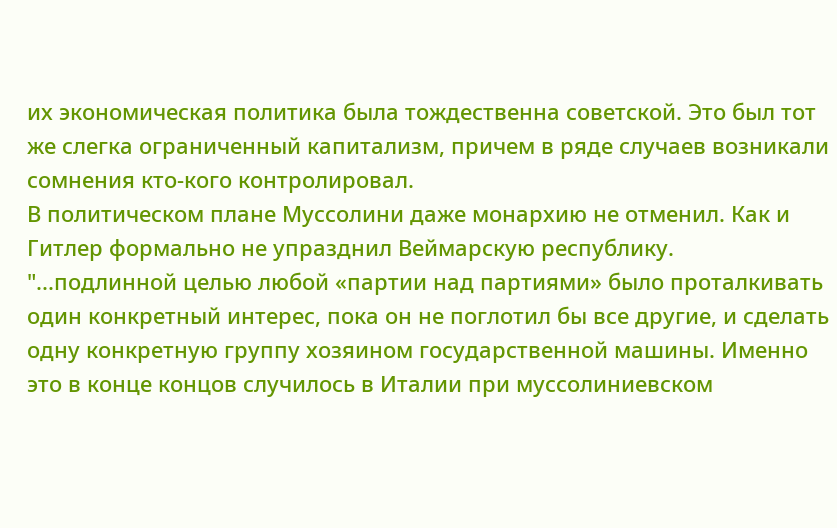их экономическая политика была тождественна советской. Это был тот же слегка ограниченный капитализм, причем в ряде случаев возникали сомнения кто-кого контролировал.
В политическом плане Муссолини даже монархию не отменил. Как и Гитлер формально не упразднил Веймарскую республику.
"...подлинной целью любой «партии над партиями» было проталкивать один конкретный интерес, пока он не поглотил бы все другие, и сделать одну конкретную группу хозяином государственной машины. Именно это в конце концов случилось в Италии при муссолиниевском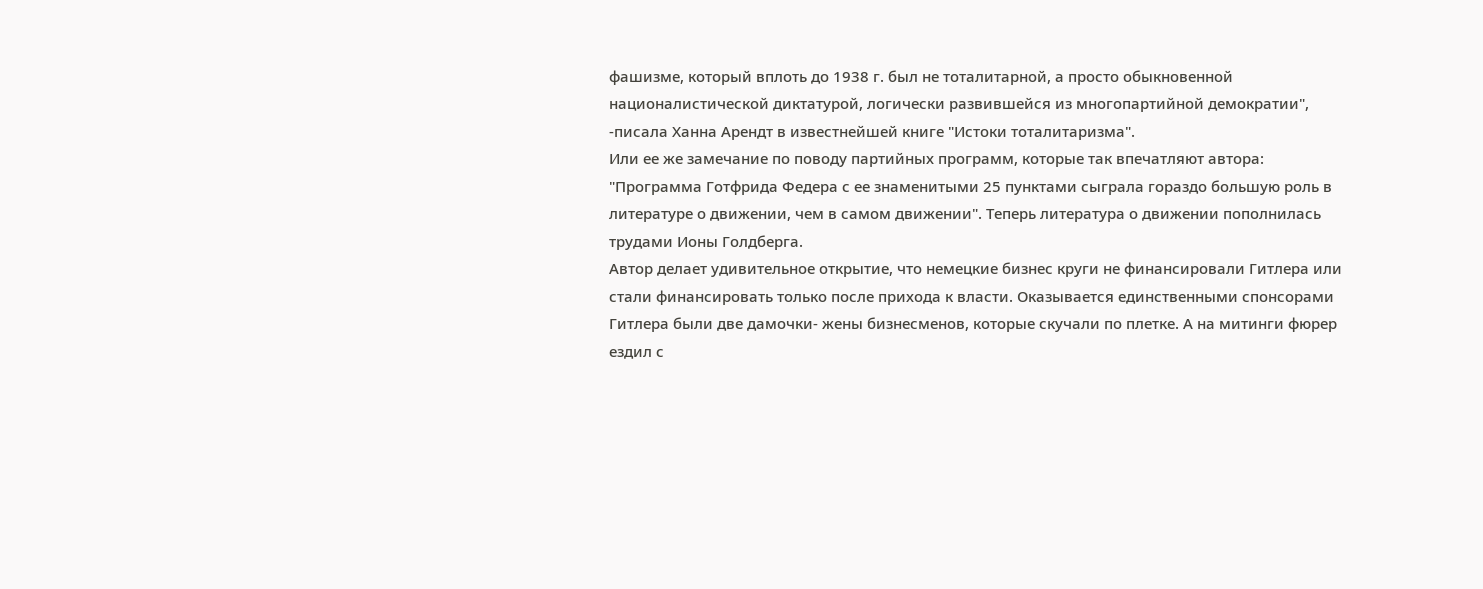фашизме, который вплоть до 1938 г. был не тоталитарной, а просто обыкновенной националистической диктатурой, логически развившейся из многопартийной демократии", -писала Ханна Арендт в известнейшей книге "Истоки тоталитаризма".
Или ее же замечание по поводу партийных программ, которые так впечатляют автора: "Программа Готфрида Федера с ее знаменитыми 25 пунктами сыграла гораздо большую роль в литературе о движении, чем в самом движении". Теперь литература о движении пополнилась трудами Ионы Голдберга.
Автор делает удивительное открытие, что немецкие бизнес круги не финансировали Гитлера или стали финансировать только после прихода к власти. Оказывается единственными спонсорами Гитлера были две дамочки- жены бизнесменов, которые скучали по плетке. А на митинги фюрер ездил с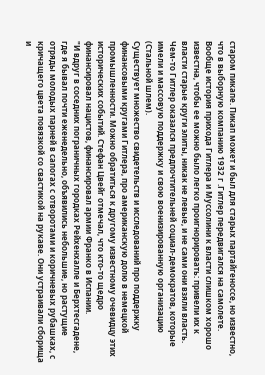старом пикапе. Пикап может и был для старых партайгеноссе, но известно, что в выборную компанию 1932 г .Гитлер передвигался на самолете. Вообще история прихода Гитлера и Муссолини к власти слишком хорошо известна, чтобы ее можно было легко проигнорировать: привели их к власти старые круги элиты, никак не левые, и не сами они взяли власть. Чем-то Гитлер оказался предпочтительней социал-демократов, которые имели и массовую поддержку и свою военизированную организацию (Стальной шлем).
Существует множество свидетельств и исследований про поддержку финансовыми кругами Гитлера, про американскую долю в немецкой промышленности. Можно обратиться к другому известному очевидцу этих исторических событий. Стефан Цвейг отмечал, что кто-то щедро финансировал нацистов, финансировал армии Франко в Испании.
"И вдруг в соседних пограничных городках Рейхенхалле и Берхтесгадене, где я бывал почти еженедельно, объявились небольшие, но растущие отряды молодых парней в сапогах с отворотами и коричневых рубашках, с кричащего цвета повязкой со свастикой на рукаве. Они устраивали сборища и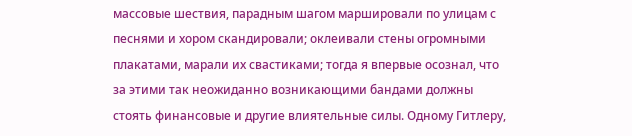массовые шествия, парадным шагом маршировали по улицам с песнями и хором скандировали; оклеивали стены огромными плакатами, марали их свастиками; тогда я впервые осознал, что за этими так неожиданно возникающими бандами должны стоять финансовые и другие влиятельные силы. Одному Гитлеру,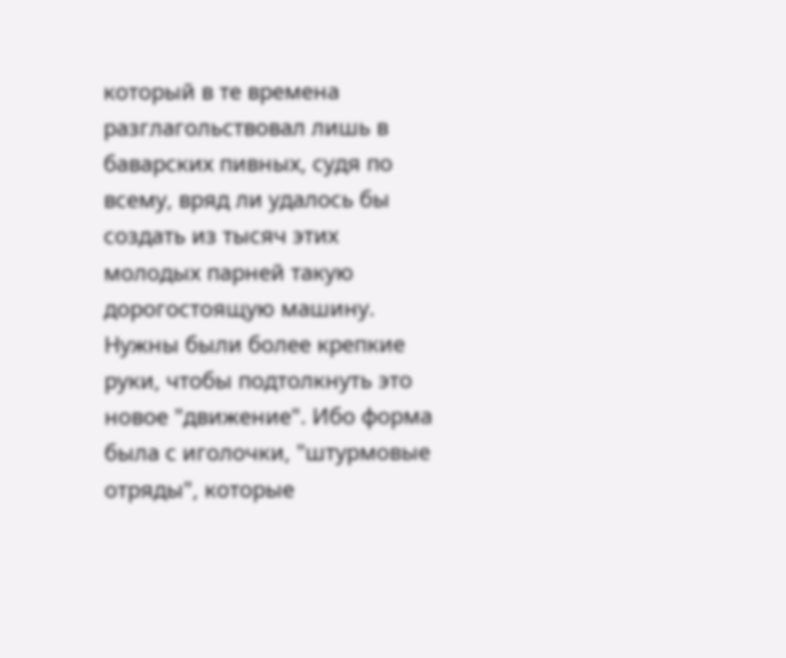который в те времена разглагольствовал лишь в баварских пивных, судя по всему, вряд ли удалось бы создать из тысяч этих молодых парней такую дорогостоящую машину. Нужны были более крепкие руки, чтобы подтолкнуть это новое "движение". Ибо форма была с иголочки, "штурмовые отряды", которые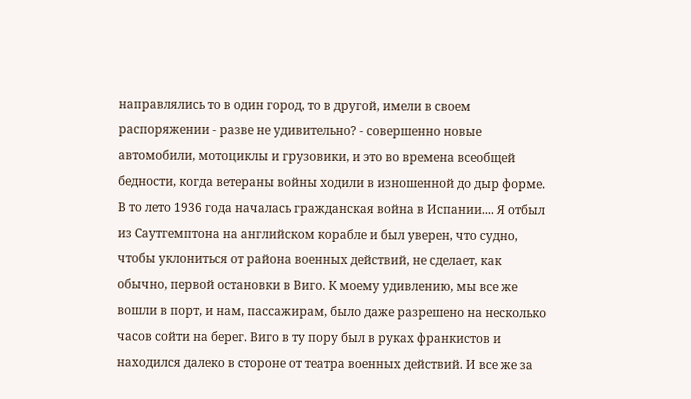направлялись то в один город, то в другой, имели в своем распоряжении - разве не удивительно? - совершенно новые автомобили, мотоциклы и грузовики, и это во времена всеобщей бедности, когда ветераны войны ходили в изношенной до дыр форме.
В то лето 1936 года началась гражданская война в Испании.... Я отбыл из Саутгемптона на английском корабле и был уверен, что судно, чтобы уклониться от района военных действий, не сделает, как обычно, первой остановки в Виго. К моему удивлению, мы все же вошли в порт, и нам, пассажирам, было даже разрешено на несколько часов сойти на берег. Виго в ту пору был в руках франкистов и находился далеко в стороне от театра военных действий. И все же за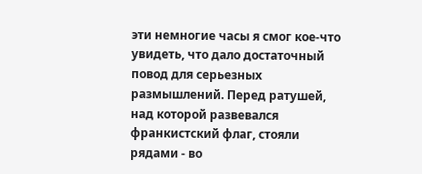эти немногие часы я смог кое-что увидеть, что дало достаточный повод для серьезных размышлений. Перед ратушей, над которой развевался франкистский флаг, стояли рядами - во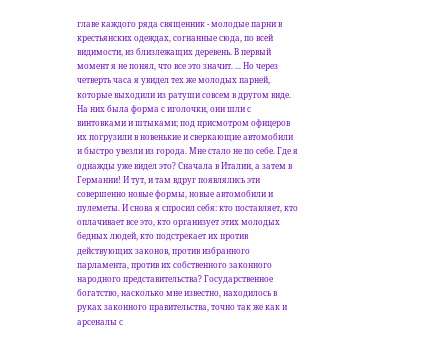главе каждого ряда священник - молодые парни в крестьянских одеждах, согнанные сюда, по всей видимости, из близлежащих деревень. В первый момент я не понял, что все это значит. ... Но через четверть часа я увидел тех же молодых парней, которые выходили из ратуши совсем в другом виде. На них была форма с иголочки, они шли с винтовками и штыками; под присмотром офицеров их погрузили в новенькие и сверкающие автомобили и быстро увезли из города. Мне стало не по себе. Где я однажды уже видел это? Сначала в Италии, а затем в Германии! И тут, и там вдруг появлялись эти совершенно новые формы, новые автомобили и пулеметы. И снова я спросил себя: кто поставляет, кто оплачивает все это, кто организует этих молодых бедных людей, кто подстрекает их против действующих законов, против избранного парламента, против их собственного законного народного представительства? Государственное богатство, насколько мне известно, находилось в руках законного правительства, точно так же как и арсеналы с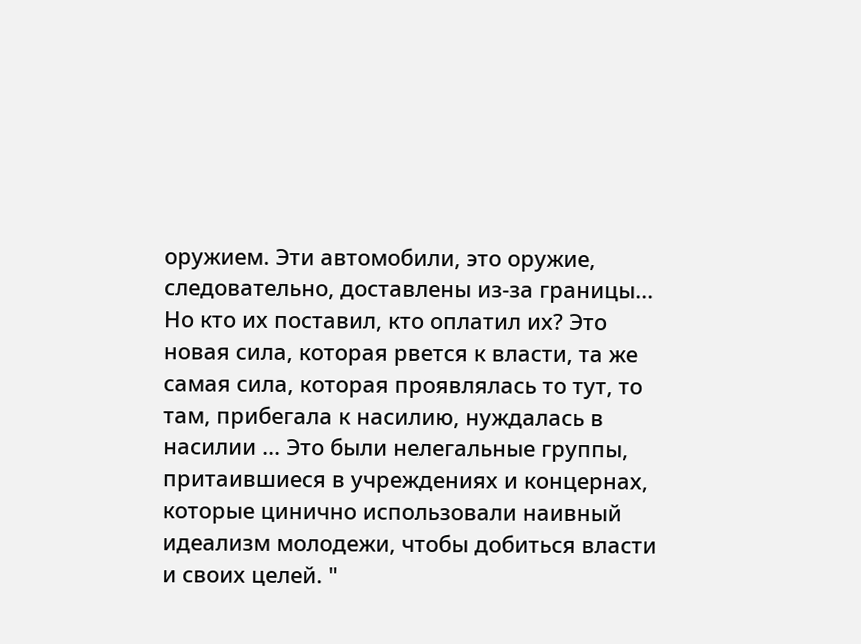оружием. Эти автомобили, это оружие, следовательно, доставлены из-за границы... Но кто их поставил, кто оплатил их? Это новая сила, которая рвется к власти, та же самая сила, которая проявлялась то тут, то там, прибегала к насилию, нуждалась в насилии ... Это были нелегальные группы, притаившиеся в учреждениях и концернах, которые цинично использовали наивный идеализм молодежи, чтобы добиться власти и своих целей. "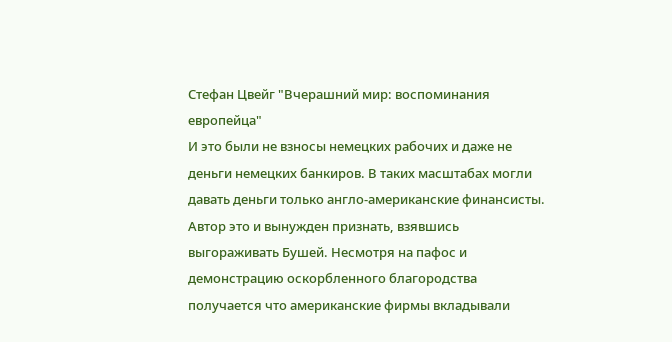Стефан Цвейг "Вчерашний мир: воспоминания европейца"
И это были не взносы немецких рабочих и даже не деньги немецких банкиров. В таких масштабах могли давать деньги только англо-американские финансисты. Автор это и вынужден признать, взявшись выгораживать Бушей. Несмотря на пафос и демонстрацию оскорбленного благородства получается что американские фирмы вкладывали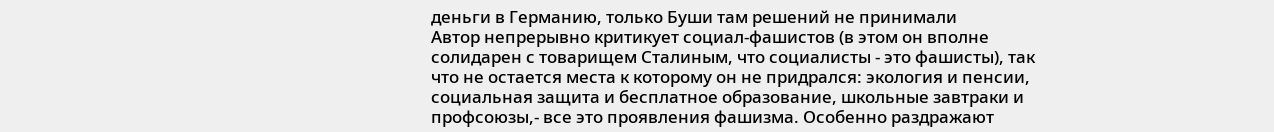деньги в Германию, только Буши там решений не принимали
Автор непрерывно критикует социал-фашистов (в этом он вполне солидарен с товарищем Сталиным, что социалисты - это фашисты), так что не остается места к которому он не придрался: экология и пенсии, социальная защита и бесплатное образование, школьные завтраки и профсоюзы,- все это проявления фашизма. Особенно раздражают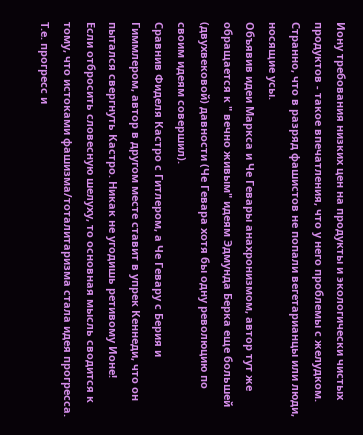Иону требования низких цен на продукты и экологически чистых продуктов - такое впечатления, что у него проблемы с желудком. Странно, что в разряд фашистов не попали вегетарианцы или люди, носящие усы.
Объявив идеи Маркса и Че Гевары анахронизмом, автор тут же обращается к " вечно живым" идеям Эдмунда Берка еще большей (двухвековой) давности (Че Гевара хотя бы одну революцию по своим идеям совершил).
Сравнив Фиделя Кастро с Гитлером, а Че Гевару с Берия и Гиммлером, автор в другом месте ставит в упрек Кеннеди, что он пытался свергнуть Кастро. Никак не угодишь ретивому Ионе!
Если отбросить словесную шелуху, то основная мысль сводится к тому, что истоками фашизма/тоталитаризма стала идея прогресса. Т.е. прогресс и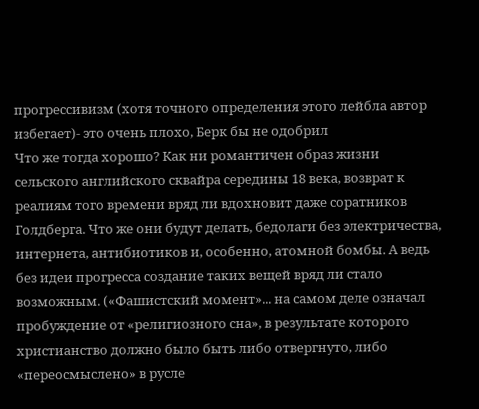прогрессивизм (хотя точного определения этого лейбла автор избегает)- это очень плохо, Берк бы не одобрил
Что же тогда хорошо? Как ни романтичен образ жизни сельского английского сквайра середины 18 века, возврат к реалиям того времени вряд ли вдохновит даже соратников Голдберга. Что же они будут делать, бедолаги без электричества, интернета, антибиотиков и, особенно, атомной бомбы. А ведь без идеи прогресса создание таких вещей вряд ли стало возможным. («Фашистский момент»... на самом деле означал пробуждение от «религиозного сна», в результате которого христианство должно было быть либо отвергнуто, либо «переосмыслено» в русле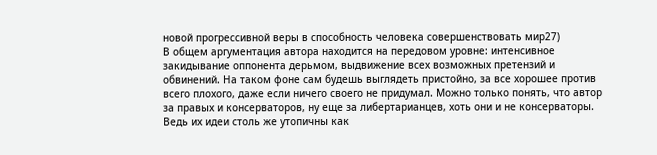новой прогрессивной веры в способность человека совершенствовать мир27)
В общем аргументация автора находится на передовом уровне: интенсивное закидывание оппонента дерьмом, выдвижение всех возможных претензий и обвинений. На таком фоне сам будешь выглядеть пристойно, за все хорошее против всего плохого, даже если ничего своего не придумал. Можно только понять, что автор за правых и консерваторов, ну еще за либертарианцев, хоть они и не консерваторы. Ведь их идеи столь же утопичны как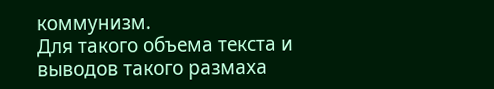коммунизм.
Для такого объема текста и выводов такого размаха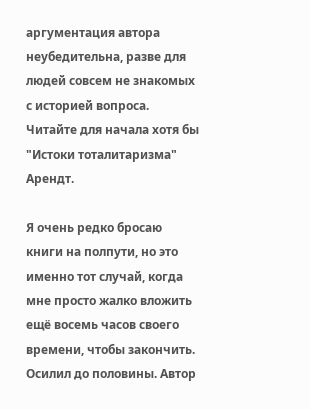аргументация автора неубедительна, разве для людей совсем не знакомых с историей вопроса. Читайте для начала хотя бы "Истоки тоталитаризма" Арендт.

Я очень редко бросаю книги на полпути, но это именно тот случай, когда мне просто жалко вложить ещё восемь часов своего времени, чтобы закончить.
Осилил до половины. Автор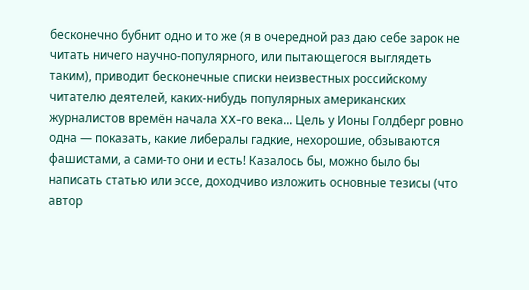бесконечно бубнит одно и то же (я в очередной раз даю себе зарок не читать ничего научно-популярного, или пытающегося выглядеть таким), приводит бесконечные списки неизвестных российскому читателю деятелей, каких-нибудь популярных американских журналистов времён начала XX-го века... Цель у Ионы Голдберг ровно одна — показать, какие либералы гадкие, нехорошие, обзываются фашистами, а сами-то они и есть! Казалось бы, можно было бы написать статью или эссе, доходчиво изложить основные тезисы (что автор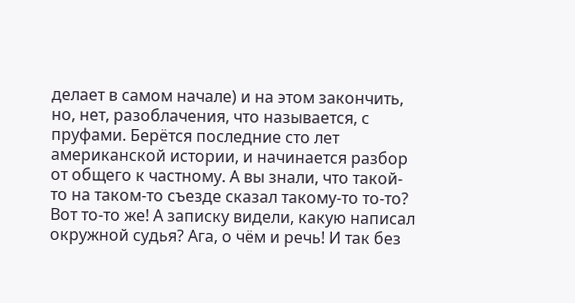делает в самом начале) и на этом закончить, но, нет, разоблачения, что называется, с пруфами. Берётся последние сто лет американской истории, и начинается разбор от общего к частному. А вы знали, что такой-то на таком-то съезде сказал такому-то то-то? Вот то-то же! А записку видели, какую написал окружной судья? Ага, о чём и речь! И так без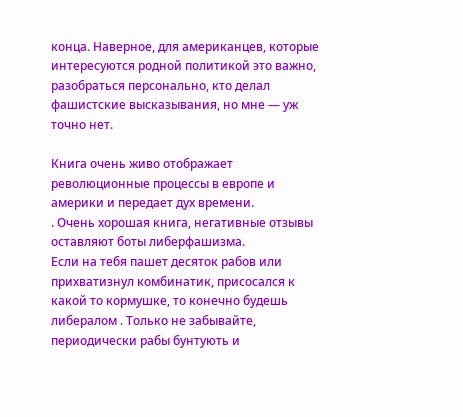конца. Наверное, для американцев, которые интересуются родной политикой это важно, разобраться персонально, кто делал фашистские высказывания, но мне — уж точно нет.

Книга очень живо отображает революционные процессы в европе и америки и передает дух времени.
. Очень хорошая книга, негативные отзывы оставляют боты либерфашизма.
Если на тебя пашет десяток рабов или прихватизнул комбинатик, присосался к какой то кормушке, то конечно будешь либералом . Только не забывайте, периодически рабы бунтують и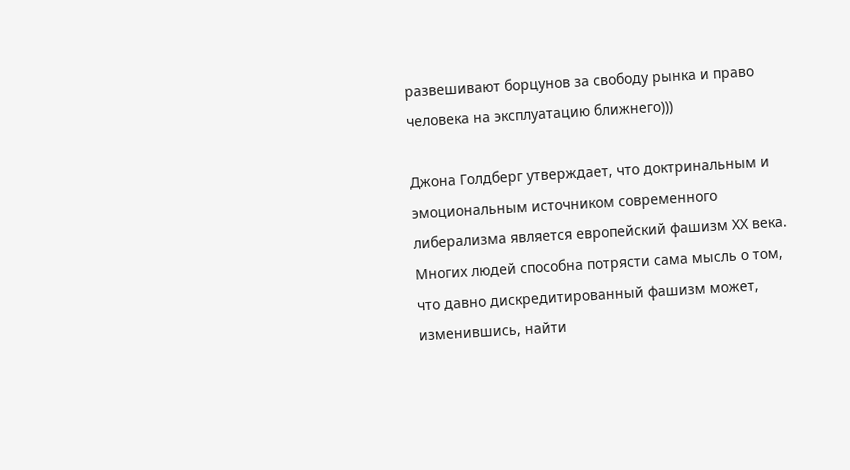развешивают борцунов за свободу рынка и право человека на эксплуатацию ближнего)))

Джона Голдберг утверждает, что доктринальным и эмоциональным источником современного либерализма является европейский фашизм XX века. Многих людей способна потрясти сама мысль о том, что давно дискредитированный фашизм может, изменившись, найти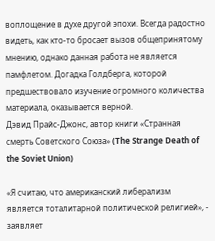воплощение в духе другой эпохи. Всегда радостно видеть, как кто-то бросает вызов общепринятому мнению, однако данная работа не является памфлетом. Догадка Голдберга, которой предшествовало изучение огромного количества материала, оказывается верной.
Дэвид Прайс-Джонс, автор книги «Странная смерть Советского Союза» (The Strange Death of the Soviet Union)

«Я считаю, что американский либерализм является тоталитарной политической религией», - заявляет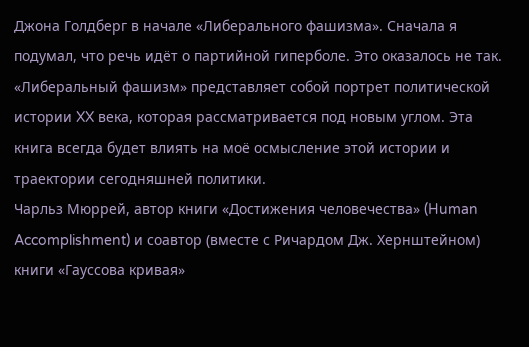Джона Голдберг в начале «Либерального фашизма». Сначала я подумал, что речь идёт о партийной гиперболе. Это оказалось не так. «Либеральный фашизм» представляет собой портрет политической истории XX века, которая рассматривается под новым углом. Эта книга всегда будет влиять на моё осмысление этой истории и траектории сегодняшней политики.
Чарльз Мюррей, автор книги «Достижения человечества» (Human Accomplishment) и соавтор (вместе с Ричардом Дж. Хернштейном) книги «Гауссова кривая»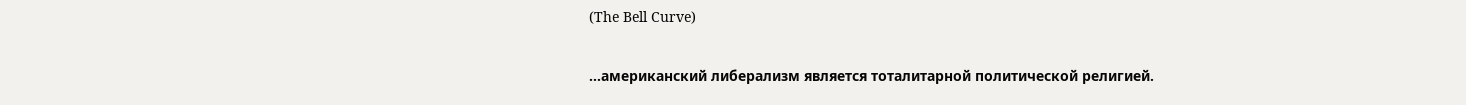(The Bell Curve)

...американский либерализм является тоталитарной политической религией.